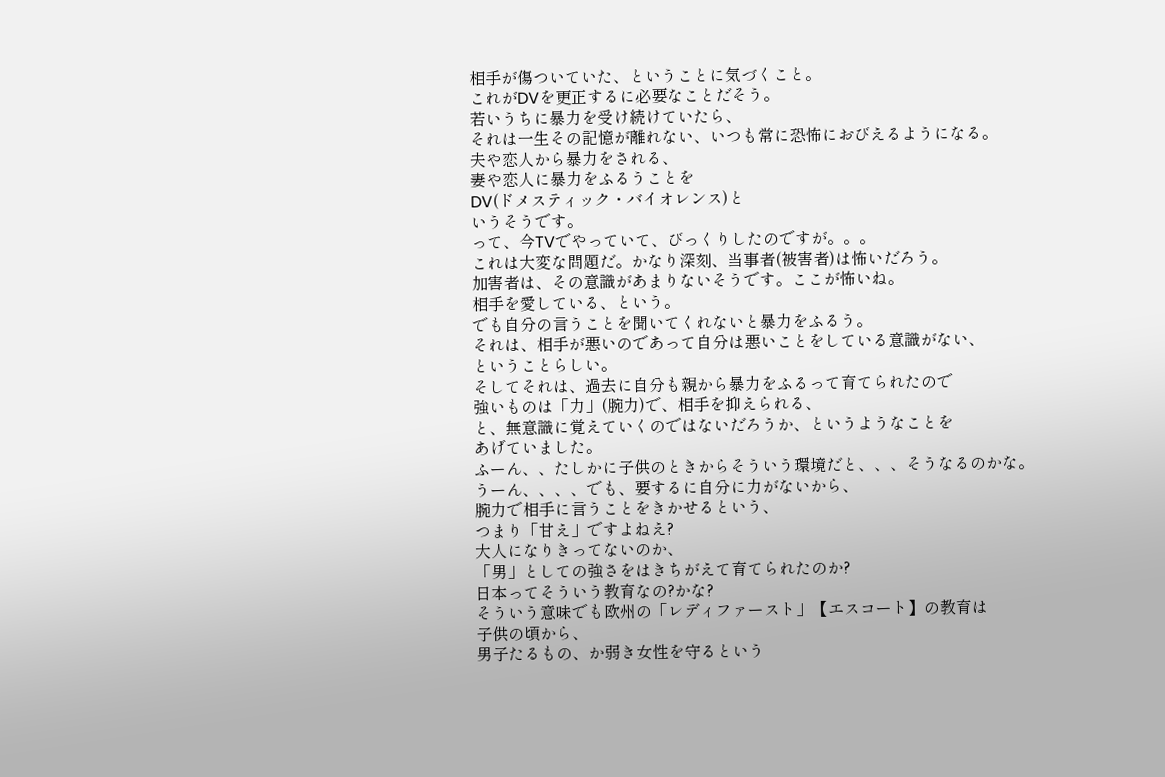相手が傷ついていた、ということに気づくこと。
これがDVを更正するに必要なことだそう。
若いうちに暴力を受け続けていたら、
それは一生その記憶が離れない、いつも常に恐怖におびえるようになる。
夫や恋人から暴力をされる、
妻や恋人に暴力をふるうことを
DV(ドメスティック・バイオレンス)と
いうそうです。
って、今TVでやっていて、びっくりしたのですが。。。
これは大変な問題だ。かなり深刻、当事者(被害者)は怖いだろう。
加害者は、その意識があまりないそうです。ここが怖いね。
相手を愛している、という。
でも自分の言うことを聞いてくれないと暴力をふるう。
それは、相手が悪いのであって自分は悪いことをしている意識がない、
ということらしい。
そしてそれは、過去に自分も親から暴力をふるって育てられたので
強いものは「力」(腕力)で、相手を抑えられる、
と、無意識に覚えていくのではないだろうか、というようなことを
あげていました。
ふーん、、たしかに子供のときからそういう環境だと、、、そうなるのかな。
うーん、、、、でも、要するに自分に力がないから、
腕力で相手に言うことをきかせるという、
つまり「甘え」ですよねえ?
大人になりきってないのか、
「男」としての強さをはきちがえて育てられたのか?
日本ってそういう教育なの?かな?
そういう意味でも欧州の「レディファースト」【エスコート】の教育は
子供の頃から、
男子たるもの、か弱き女性を守るという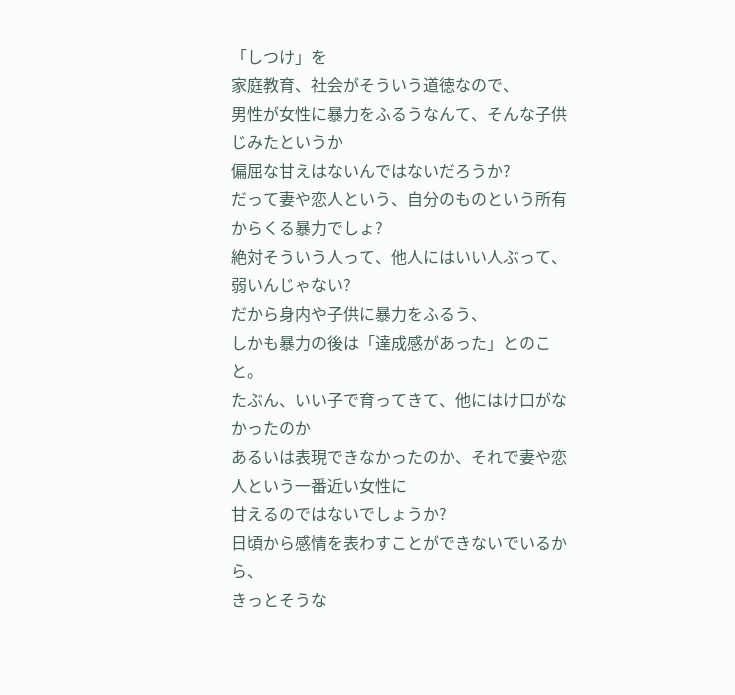「しつけ」を
家庭教育、社会がそういう道徳なので、
男性が女性に暴力をふるうなんて、そんな子供じみたというか
偏屈な甘えはないんではないだろうか?
だって妻や恋人という、自分のものという所有からくる暴力でしょ?
絶対そういう人って、他人にはいい人ぶって、弱いんじゃない?
だから身内や子供に暴力をふるう、
しかも暴力の後は「達成感があった」とのこと。
たぶん、いい子で育ってきて、他にはけ口がなかったのか
あるいは表現できなかったのか、それで妻や恋人という一番近い女性に
甘えるのではないでしょうか?
日頃から感情を表わすことができないでいるから、
きっとそうな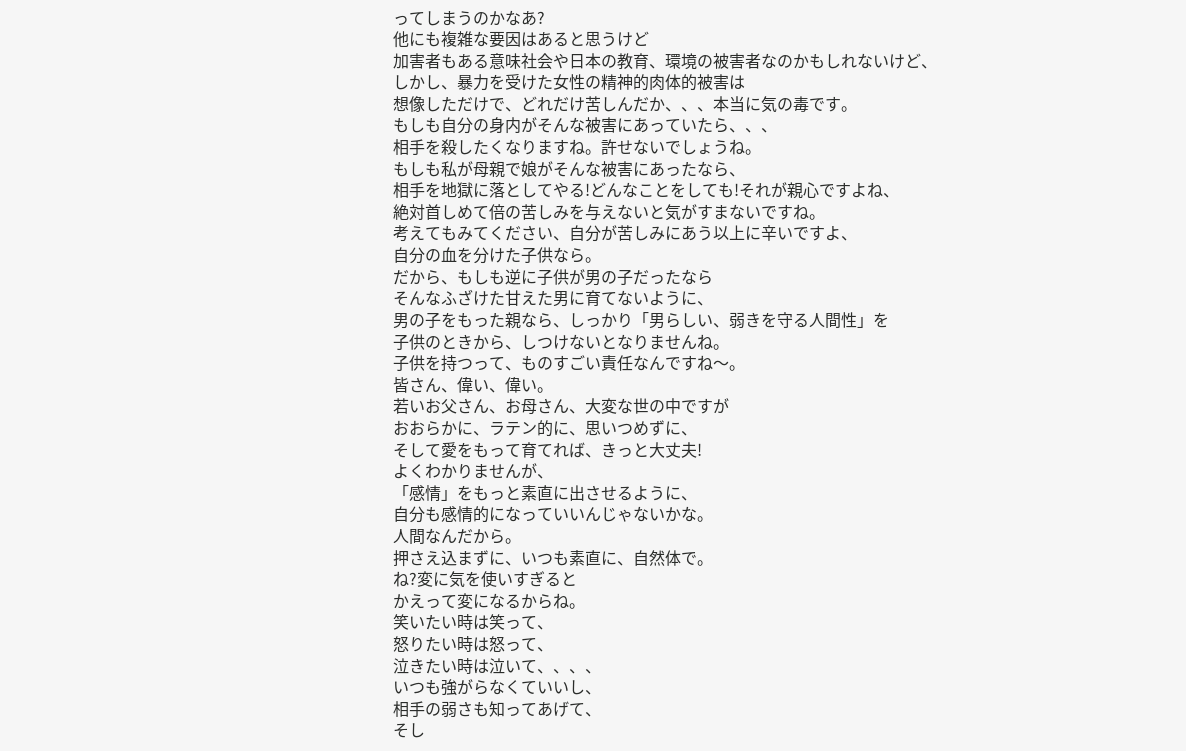ってしまうのかなあ?
他にも複雑な要因はあると思うけど
加害者もある意味社会や日本の教育、環境の被害者なのかもしれないけど、
しかし、暴力を受けた女性の精神的肉体的被害は
想像しただけで、どれだけ苦しんだか、、、本当に気の毒です。
もしも自分の身内がそんな被害にあっていたら、、、
相手を殺したくなりますね。許せないでしょうね。
もしも私が母親で娘がそんな被害にあったなら、
相手を地獄に落としてやる!どんなことをしても!それが親心ですよね、
絶対首しめて倍の苦しみを与えないと気がすまないですね。
考えてもみてください、自分が苦しみにあう以上に辛いですよ、
自分の血を分けた子供なら。
だから、もしも逆に子供が男の子だったなら
そんなふざけた甘えた男に育てないように、
男の子をもった親なら、しっかり「男らしい、弱きを守る人間性」を
子供のときから、しつけないとなりませんね。
子供を持つって、ものすごい責任なんですね〜。
皆さん、偉い、偉い。
若いお父さん、お母さん、大変な世の中ですが
おおらかに、ラテン的に、思いつめずに、
そして愛をもって育てれば、きっと大丈夫!
よくわかりませんが、
「感情」をもっと素直に出させるように、
自分も感情的になっていいんじゃないかな。
人間なんだから。
押さえ込まずに、いつも素直に、自然体で。
ね?変に気を使いすぎると
かえって変になるからね。
笑いたい時は笑って、
怒りたい時は怒って、
泣きたい時は泣いて、、、、
いつも強がらなくていいし、
相手の弱さも知ってあげて、
そし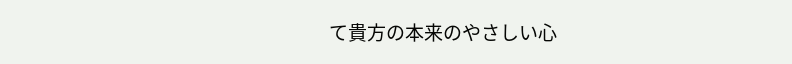て貴方の本来のやさしい心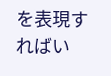を表現すればい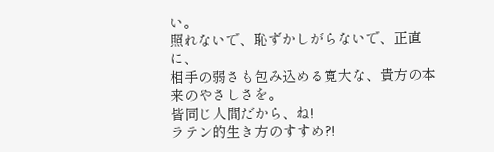い。
照れないで、恥ずかしがらないで、正直に、
相手の弱さも包み込める寛大な、貴方の本来のやさしさを。
皆同じ人間だから、ね!
ラテン的生き方のすすめ?!